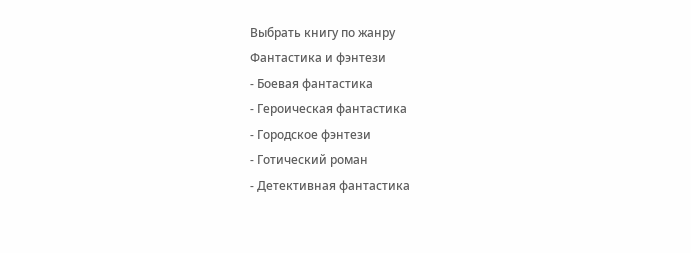Выбрать книгу по жанру
Фантастика и фэнтези
- Боевая фантастика
- Героическая фантастика
- Городское фэнтези
- Готический роман
- Детективная фантастика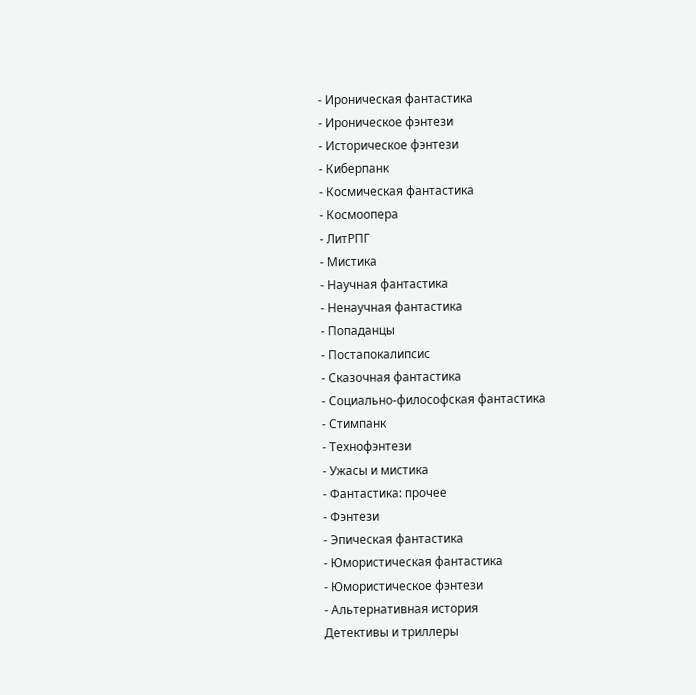- Ироническая фантастика
- Ироническое фэнтези
- Историческое фэнтези
- Киберпанк
- Космическая фантастика
- Космоопера
- ЛитРПГ
- Мистика
- Научная фантастика
- Ненаучная фантастика
- Попаданцы
- Постапокалипсис
- Сказочная фантастика
- Социально-философская фантастика
- Стимпанк
- Технофэнтези
- Ужасы и мистика
- Фантастика: прочее
- Фэнтези
- Эпическая фантастика
- Юмористическая фантастика
- Юмористическое фэнтези
- Альтернативная история
Детективы и триллеры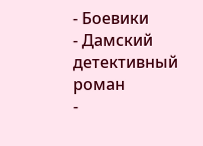- Боевики
- Дамский детективный роман
-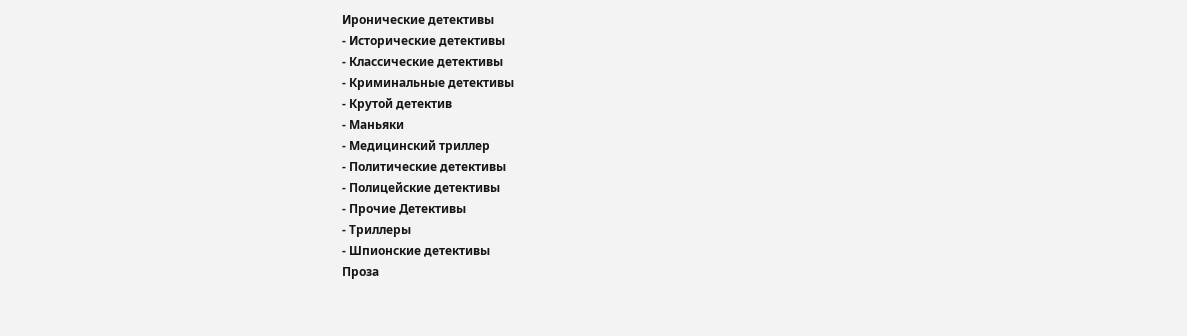Иронические детективы
- Исторические детективы
- Классические детективы
- Криминальные детективы
- Крутой детектив
- Маньяки
- Медицинский триллер
- Политические детективы
- Полицейские детективы
- Прочие Детективы
- Триллеры
- Шпионские детективы
Проза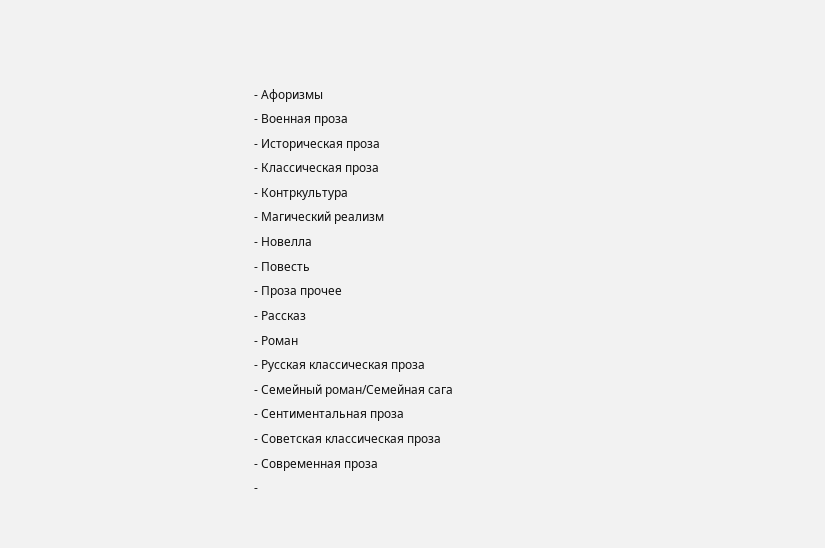- Афоризмы
- Военная проза
- Историческая проза
- Классическая проза
- Контркультура
- Магический реализм
- Новелла
- Повесть
- Проза прочее
- Рассказ
- Роман
- Русская классическая проза
- Семейный роман/Семейная сага
- Сентиментальная проза
- Советская классическая проза
- Современная проза
-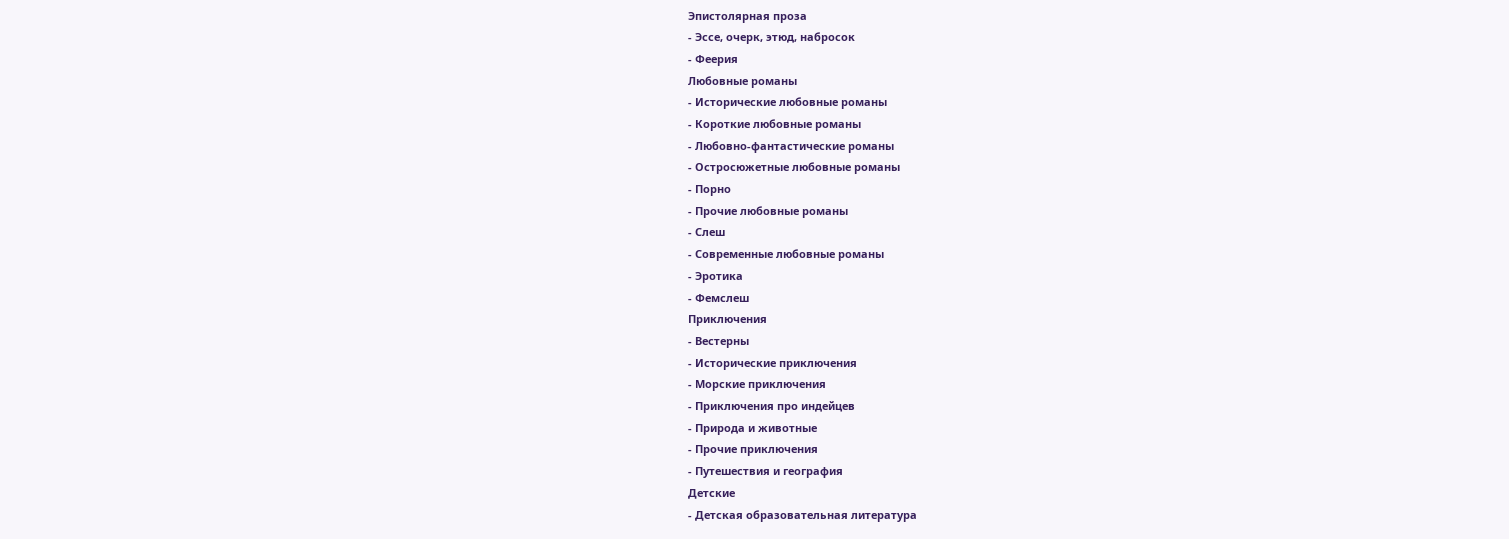Эпистолярная проза
- Эссе, очерк, этюд, набросок
- Феерия
Любовные романы
- Исторические любовные романы
- Короткие любовные романы
- Любовно-фантастические романы
- Остросюжетные любовные романы
- Порно
- Прочие любовные романы
- Слеш
- Современные любовные романы
- Эротика
- Фемслеш
Приключения
- Вестерны
- Исторические приключения
- Морские приключения
- Приключения про индейцев
- Природа и животные
- Прочие приключения
- Путешествия и география
Детские
- Детская образовательная литература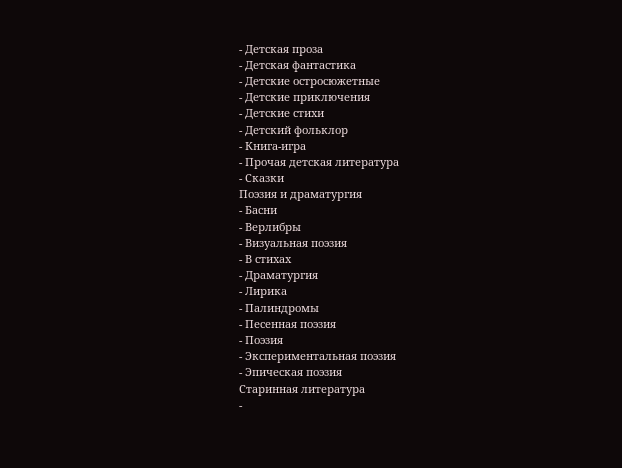- Детская проза
- Детская фантастика
- Детские остросюжетные
- Детские приключения
- Детские стихи
- Детский фольклор
- Книга-игра
- Прочая детская литература
- Сказки
Поэзия и драматургия
- Басни
- Верлибры
- Визуальная поэзия
- В стихах
- Драматургия
- Лирика
- Палиндромы
- Песенная поэзия
- Поэзия
- Экспериментальная поэзия
- Эпическая поэзия
Старинная литература
-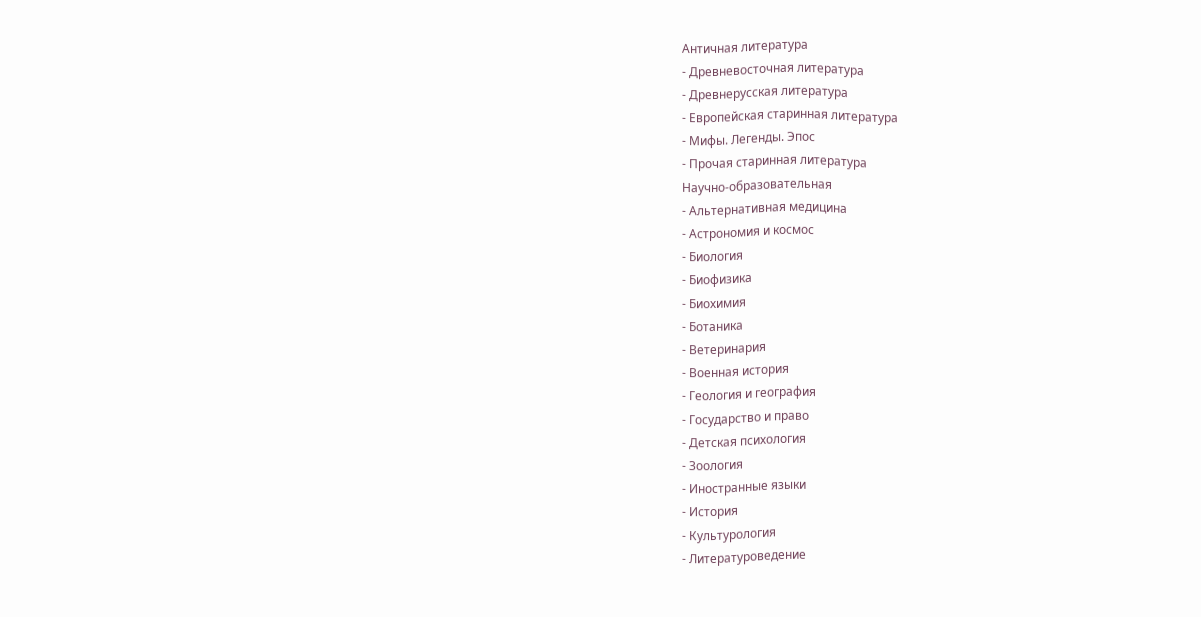Античная литература
- Древневосточная литература
- Древнерусская литература
- Европейская старинная литература
- Мифы. Легенды. Эпос
- Прочая старинная литература
Научно-образовательная
- Альтернативная медицина
- Астрономия и космос
- Биология
- Биофизика
- Биохимия
- Ботаника
- Ветеринария
- Военная история
- Геология и география
- Государство и право
- Детская психология
- Зоология
- Иностранные языки
- История
- Культурология
- Литературоведение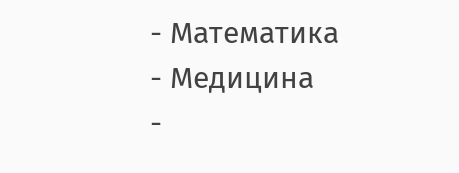- Математика
- Медицина
-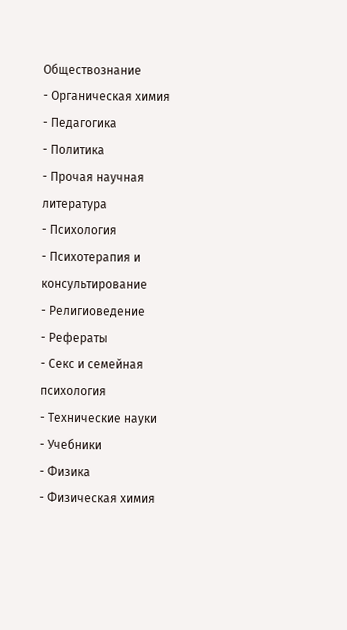Обществознание
- Органическая химия
- Педагогика
- Политика
- Прочая научная литература
- Психология
- Психотерапия и консультирование
- Религиоведение
- Рефераты
- Секс и семейная психология
- Технические науки
- Учебники
- Физика
- Физическая химия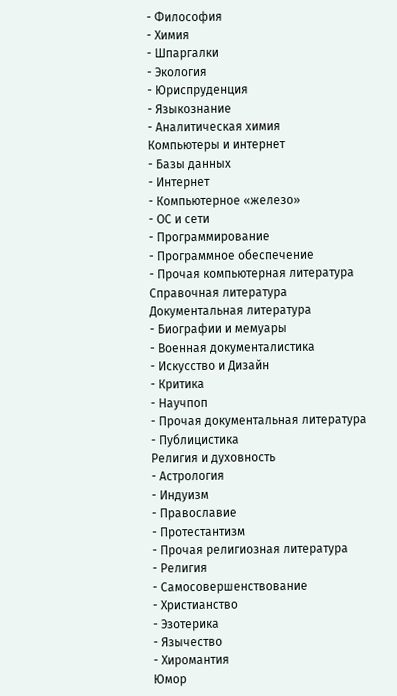- Философия
- Химия
- Шпаргалки
- Экология
- Юриспруденция
- Языкознание
- Аналитическая химия
Компьютеры и интернет
- Базы данных
- Интернет
- Компьютерное «железо»
- ОС и сети
- Программирование
- Программное обеспечение
- Прочая компьютерная литература
Справочная литература
Документальная литература
- Биографии и мемуары
- Военная документалистика
- Искусство и Дизайн
- Критика
- Научпоп
- Прочая документальная литература
- Публицистика
Религия и духовность
- Астрология
- Индуизм
- Православие
- Протестантизм
- Прочая религиозная литература
- Религия
- Самосовершенствование
- Христианство
- Эзотерика
- Язычество
- Хиромантия
Юмор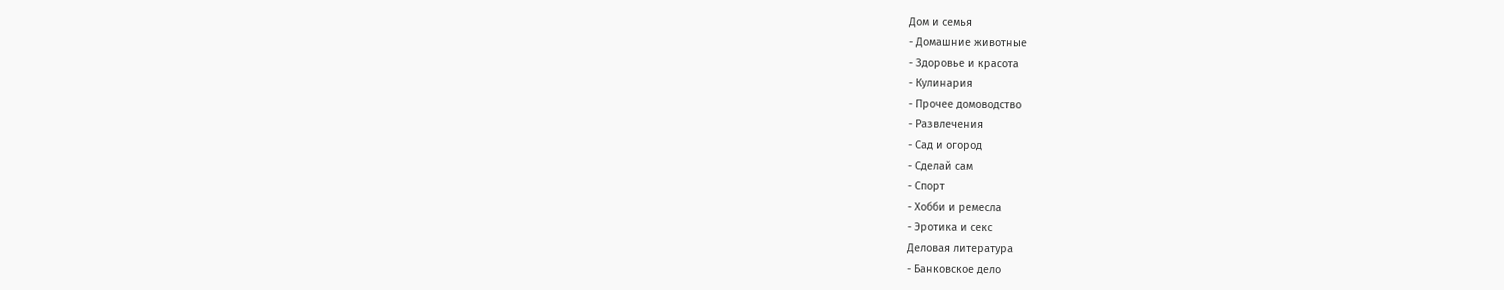Дом и семья
- Домашние животные
- Здоровье и красота
- Кулинария
- Прочее домоводство
- Развлечения
- Сад и огород
- Сделай сам
- Спорт
- Хобби и ремесла
- Эротика и секс
Деловая литература
- Банковское дело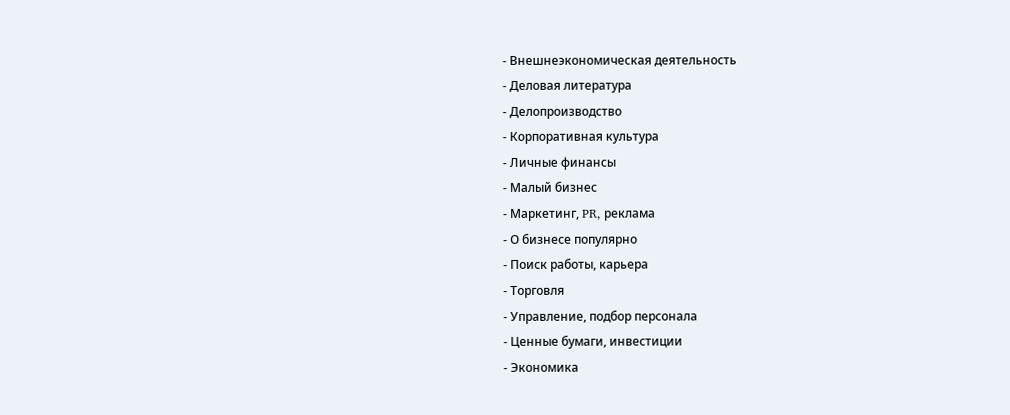- Внешнеэкономическая деятельность
- Деловая литература
- Делопроизводство
- Корпоративная культура
- Личные финансы
- Малый бизнес
- Маркетинг, PR, реклама
- О бизнесе популярно
- Поиск работы, карьера
- Торговля
- Управление, подбор персонала
- Ценные бумаги, инвестиции
- Экономика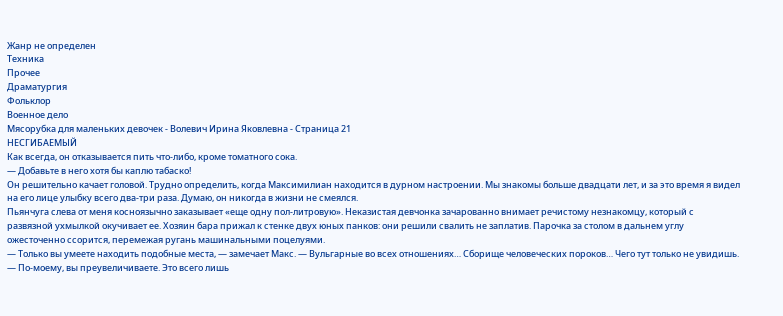Жанр не определен
Техника
Прочее
Драматургия
Фольклор
Военное дело
Мясорубка для маленьких девочек - Волевич Ирина Яковлевна - Страница 21
НЕСГИБАЕМЫЙ
Как всегда, он отказывается пить что-либо, кроме томатного сока.
— Добавьте в него хотя бы каплю табаско!
Он решительно качает головой. Трудно определить, когда Максимилиан находится в дурном настроении. Мы знакомы больше двадцати лет, и за это время я видел на его лице улыбку всего два-три раза. Думаю, он никогда в жизни не смеялся.
Пьянчуга слева от меня косноязычно заказывает «еще одну пол-литровую». Неказистая девчонка зачарованно внимает речистому незнакомцу, который с развязной ухмылкой окучивает ее. Хозяин бара прижал к стенке двух юных панков: они решили свалить не заплатив. Парочка за столом в дальнем углу ожесточенно ссорится, перемежая ругань машинальными поцелуями.
— Только вы умеете находить подобные места, — замечает Макс. — Вульгарные во всех отношениях… Сборище человеческих пороков… Чего тут только не увидишь.
— По-моему, вы преувеличиваете. Это всего лишь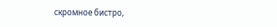скромное бистро,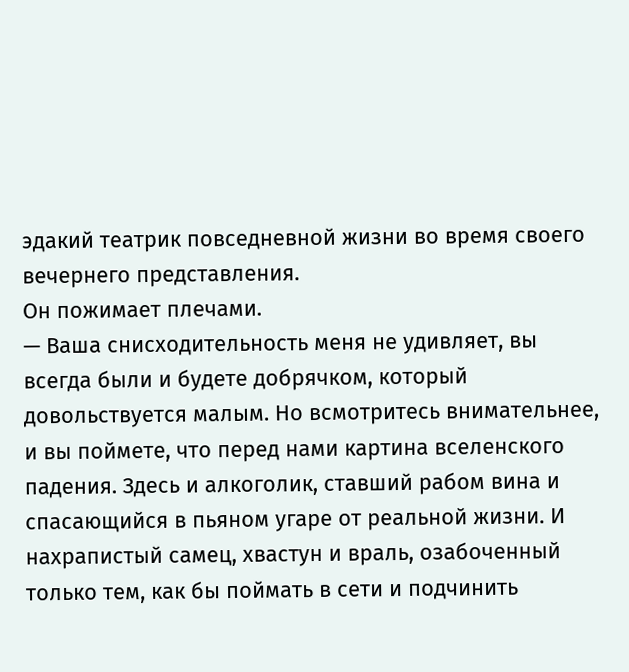эдакий театрик повседневной жизни во время своего вечернего представления.
Он пожимает плечами.
— Ваша снисходительность меня не удивляет, вы всегда были и будете добрячком, который довольствуется малым. Но всмотритесь внимательнее, и вы поймете, что перед нами картина вселенского падения. Здесь и алкоголик, ставший рабом вина и спасающийся в пьяном угаре от реальной жизни. И нахрапистый самец, хвастун и враль, озабоченный только тем, как бы поймать в сети и подчинить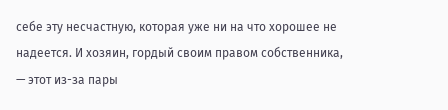себе эту несчастную, которая уже ни на что хорошее не надеется. И хозяин, гордый своим правом собственника, — этот из-за пары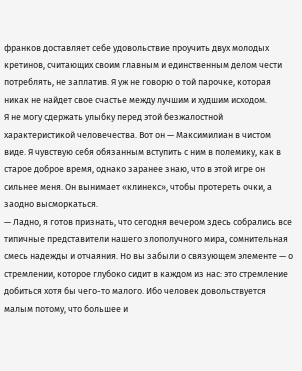франков доставляет себе удовольствие проучить двух молодых кретинов, считающих своим главным и единственным делом чести потреблять, не заплатив. Я уж не говорю о той парочке, которая никак не найдет свое счастье между лучшим и худшим исходом.
Я не могу сдержать улыбку перед этой безжалостной характеристикой человечества. Вот он — Максимилиан в чистом виде. Я чувствую себя обязанным вступить с ним в полемику, как в старое доброе время, однако заранее знаю, что в этой игре он сильнее меня. Он вынимает «клинекс», чтобы протереть очки, а заодно высморкаться.
— Ладно, я готов признать, что сегодня вечером здесь собрались все типичные представители нашего злополучного мира, сомнительная смесь надежды и отчаяния. Но вы забыли о связующем элементе — о стремлении, которое глубоко сидит в каждом из нас: это стремление добиться хотя бы чего-то малого. Ибо человек довольствуется малым потому, что большее и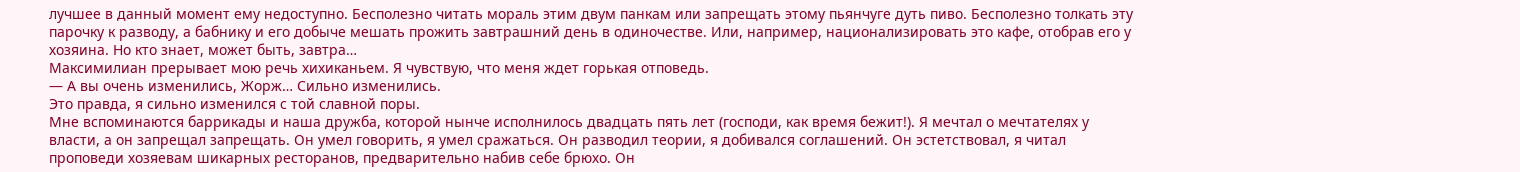лучшее в данный момент ему недоступно. Бесполезно читать мораль этим двум панкам или запрещать этому пьянчуге дуть пиво. Бесполезно толкать эту парочку к разводу, а бабнику и его добыче мешать прожить завтрашний день в одиночестве. Или, например, национализировать это кафе, отобрав его у хозяина. Но кто знает, может быть, завтра…
Максимилиан прерывает мою речь хихиканьем. Я чувствую, что меня ждет горькая отповедь.
— А вы очень изменились, Жорж… Сильно изменились.
Это правда, я сильно изменился с той славной поры.
Мне вспоминаются баррикады и наша дружба, которой нынче исполнилось двадцать пять лет (господи, как время бежит!). Я мечтал о мечтателях у власти, а он запрещал запрещать. Он умел говорить, я умел сражаться. Он разводил теории, я добивался соглашений. Он эстетствовал, я читал проповеди хозяевам шикарных ресторанов, предварительно набив себе брюхо. Он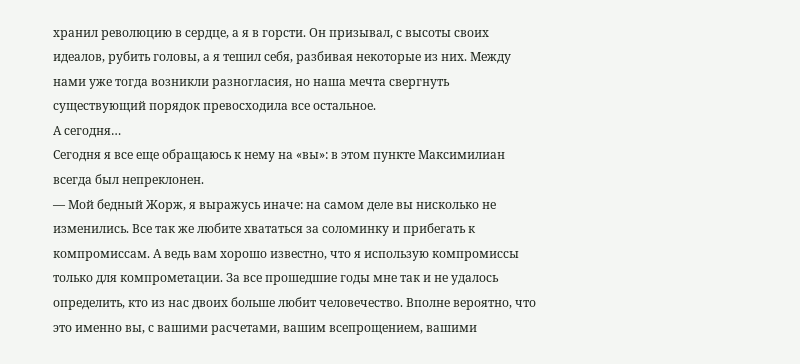хранил революцию в сердце, а я в горсти. Он призывал, с высоты своих идеалов, рубить головы, а я тешил себя, разбивая некоторые из них. Между нами уже тогда возникли разногласия, но наша мечта свергнуть существующий порядок превосходила все остальное.
А сегодня…
Сегодня я все еще обращаюсь к нему на «вы»: в этом пункте Максимилиан всегда был непреклонен.
— Мой бедный Жорж, я выражусь иначе: на самом деле вы нисколько не изменились. Все так же любите хвататься за соломинку и прибегать к компромиссам. А ведь вам хорошо известно, что я использую компромиссы только для компрометации. За все прошедшие годы мне так и не удалось определить, кто из нас двоих больше любит человечество. Вполне вероятно, что это именно вы, с вашими расчетами, вашим всепрощением, вашими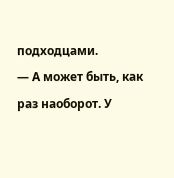подходцами.
— А может быть, как раз наоборот. У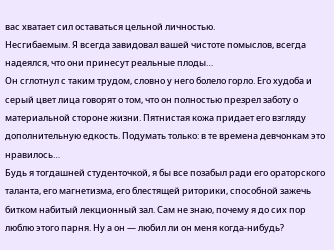вас хватает сил оставаться цельной личностью.
Несгибаемым. Я всегда завидовал вашей чистоте помыслов, всегда надеялся, что они принесут реальные плоды…
Он сглотнул с таким трудом, словно у него болело горло. Его худоба и серый цвет лица говорят о том, что он полностью презрел заботу о материальной стороне жизни. Пятнистая кожа придает его взгляду дополнительную едкость. Подумать только: в те времена девчонкам это нравилось…
Будь я тогдашней студенточкой, я бы все позабыл ради его ораторского таланта, его магнетизма, его блестящей риторики, способной зажечь битком набитый лекционный зал. Сам не знаю, почему я до сих пор люблю этого парня. Ну а он — любил ли он меня когда-нибудь?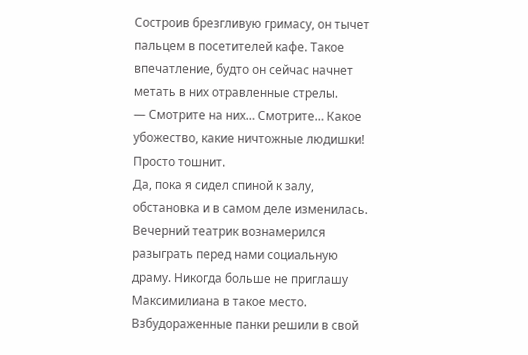Состроив брезгливую гримасу, он тычет пальцем в посетителей кафе. Такое впечатление, будто он сейчас начнет метать в них отравленные стрелы.
— Смотрите на них… Смотрите… Какое убожество, какие ничтожные людишки! Просто тошнит.
Да, пока я сидел спиной к залу, обстановка и в самом деле изменилась. Вечерний театрик вознамерился разыграть перед нами социальную драму. Никогда больше не приглашу Максимилиана в такое место. Взбудораженные панки решили в свой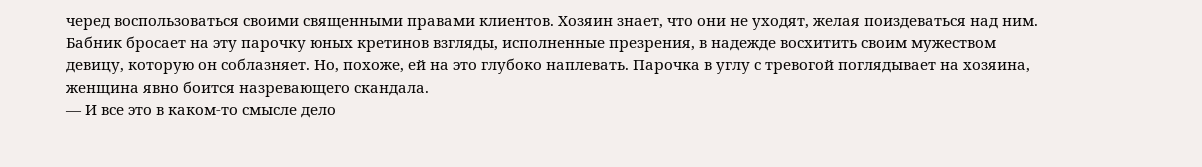черед воспользоваться своими священными правами клиентов. Хозяин знает, что они не уходят, желая поиздеваться над ним. Бабник бросает на эту парочку юных кретинов взгляды, исполненные презрения, в надежде восхитить своим мужеством девицу, которую он соблазняет. Но, похоже, ей на это глубоко наплевать. Парочка в углу с тревогой поглядывает на хозяина, женщина явно боится назревающего скандала.
— И все это в каком-то смысле дело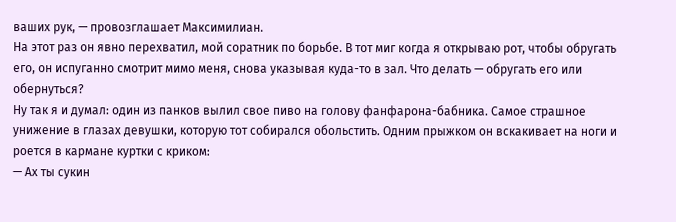ваших рук, — провозглашает Максимилиан.
На этот раз он явно перехватил, мой соратник по борьбе. В тот миг когда я открываю рот, чтобы обругать его, он испуганно смотрит мимо меня, снова указывая куда-то в зал. Что делать — обругать его или обернуться?
Ну так я и думал: один из панков вылил свое пиво на голову фанфарона-бабника. Самое страшное унижение в глазах девушки, которую тот собирался обольстить. Одним прыжком он вскакивает на ноги и роется в кармане куртки с криком:
— Ах ты сукин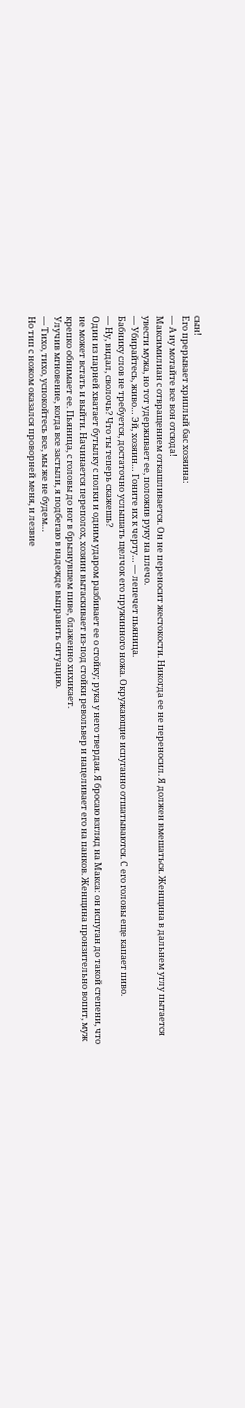сын!
Его прерывает хриплый бас хозяина:
— А ну мотайте все вон отсюда!
Максимилиан с отвращением откашливается. Он не переносит жестокости. Никогда ее не переносил. Я должен вмешаться. Женщина в дальнем углу пытается увести мужа, но тот удерживает ее, положив руку на плечо.
— Убирайтесь, живо… Эй, хозяин… Гоните их к черту… — лепечет пьяница.
Бабнику слов не требуется, достаточно услышать щелчок его пружинного ножа. Окружающие испуганно отшатываются. С его головы еще капает пиво.
— Ну, видал, сволочь? Что ты теперь скажешь?
Один из парней хватает бутылку с полки и одним ударом разбивает ее о стойку; рука у него твердая. Я бросаю взгляд на Макса: он испуган до такой степени, что не может встать и выйти. Начинается переполох, хозяин вытаскивает из-под стойки револьвер и нацеливает его на панков. Женщина пронзительно вопит, муж крепко обнимает ее. Пьяница, с головы до ног в брызнувшем пиве, блаженно хихикает.
Улучив мгновение, когда все застыли, я подбегаю в надежде выправить ситуацию.
— Тихо, тихо, успокойтесь все, мы же не будем…
Но тип с ножом оказался проворней меня, и лезвие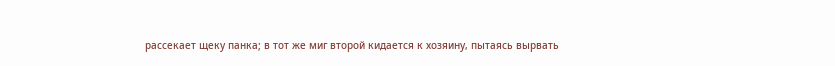рассекает щеку панка; в тот же миг второй кидается к хозяину, пытаясь вырвать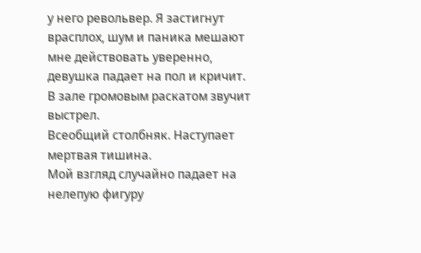у него револьвер. Я застигнут врасплох, шум и паника мешают мне действовать уверенно, девушка падает на пол и кричит.
В зале громовым раскатом звучит выстрел.
Всеобщий столбняк. Наступает мертвая тишина.
Мой взгляд случайно падает на нелепую фигуру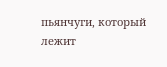пьянчуги, который лежит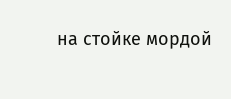на стойке мордой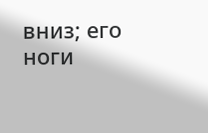вниз; его ноги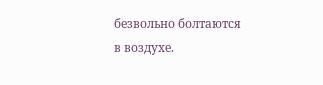безвольно болтаются в воздухе.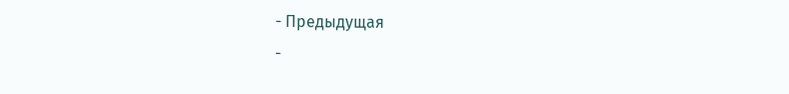- Предыдущая
-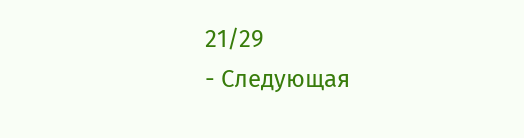21/29
- Следующая